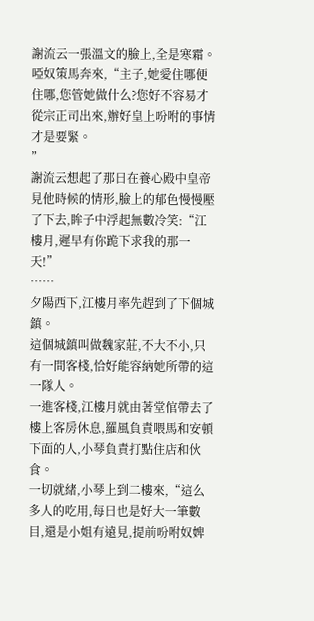謝流云一張溫文的臉上,全是寒霜。
啞奴策馬奔來,“主子,她愛住哪便住哪,您管她做什么?您好不容易才從宗正司出來,辦好皇上吩咐的事情才是要緊。
”
謝流云想起了那日在養心殿中皇帝見他時候的情形,臉上的郁色慢慢壓了下去,眸子中浮起無數冷笑:“江樓月,遲早有你跪下求我的那一天!”
……
夕陽西下,江樓月率先趕到了下個城鎮。
這個城鎮叫做魏家莊,不大不小,只有一間客棧,恰好能容納她所帶的這一隊人。
一進客棧,江樓月就由著堂倌帶去了樓上客房休息,羅風負責喂馬和安頓下面的人,小琴負責打點住店和伙食。
一切就緒,小琴上到二樓來,“這么多人的吃用,每日也是好大一筆數目,還是小姐有遠見,提前吩咐奴婢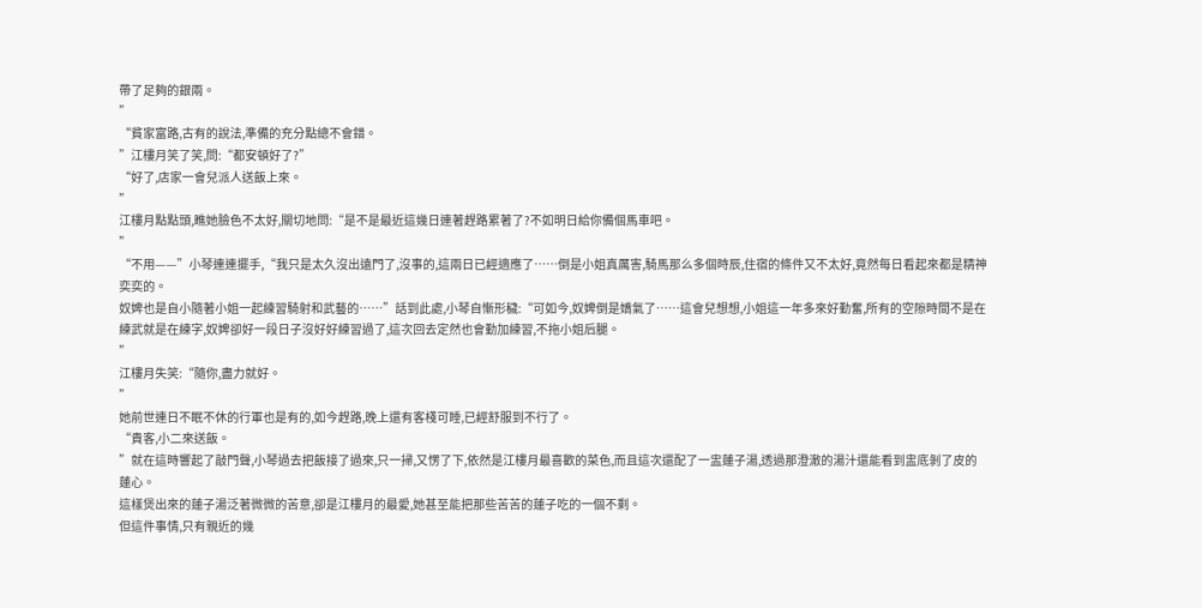帶了足夠的銀兩。
”
“貧家富路,古有的說法,準備的充分點總不會錯。
”江樓月笑了笑,問:“都安頓好了?”
“好了,店家一會兒派人送飯上來。
”
江樓月點點頭,瞧她臉色不太好,關切地問:“是不是最近這幾日連著趕路累著了?不如明日給你備個馬車吧。
”
“不用——”小琴連連擺手,“我只是太久沒出遠門了,沒事的,這兩日已經適應了……倒是小姐真厲害,騎馬那么多個時辰,住宿的條件又不太好,竟然每日看起來都是精神奕奕的。
奴婢也是自小隨著小姐一起練習騎射和武藝的……”話到此處,小琴自慚形穢:“可如今,奴婢倒是嬌氣了……這會兒想想,小姐這一年多來好勤奮,所有的空隙時間不是在練武就是在練字,奴婢卻好一段日子沒好好練習過了,這次回去定然也會勤加練習,不拖小姐后腿。
”
江樓月失笑:“隨你,盡力就好。
”
她前世連日不眠不休的行軍也是有的,如今趕路,晚上還有客棧可睡,已經舒服到不行了。
“貴客,小二來送飯。
”就在這時響起了敲門聲,小琴過去把飯接了過來,只一掃,又愣了下,依然是江樓月最喜歡的菜色,而且這次還配了一盅蓮子湯,透過那澄澈的湯汁還能看到盅底剝了皮的蓮心。
這樣煲出來的蓮子湯泛著微微的苦意,卻是江樓月的最愛,她甚至能把那些苦苦的蓮子吃的一個不剩。
但這件事情,只有親近的幾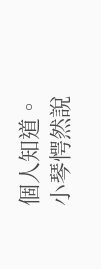個人知道。
小琴愕然說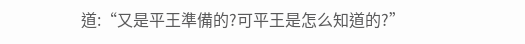道:“又是平王準備的?可平王是怎么知道的?”